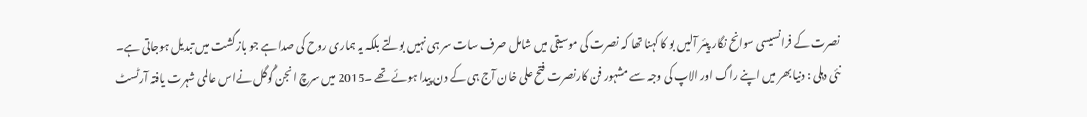نصرت کے فرانسیسی سوانح نگار پیئر آلیں بو کا کہنا تھا کہ نصرت کی موسیقی میں شامل صرف سات سر ہی نہیں بولتے بلکہ یہ ہماری روح کی صدا ہے جو بازگشت میں تبدیل ہوجاتی ہے۔
نئی دہلی : دنیا بھر میں اپنے راگ اور الاپ کی وجہ سے مشہور فن کارنصرت فتح علی خان آج ہی کے دن پیدا ہوئے تھے ۔2015 میں سرچ انجن گُوگل نےاس عالمی شہرت یافتہ آرٹسٹ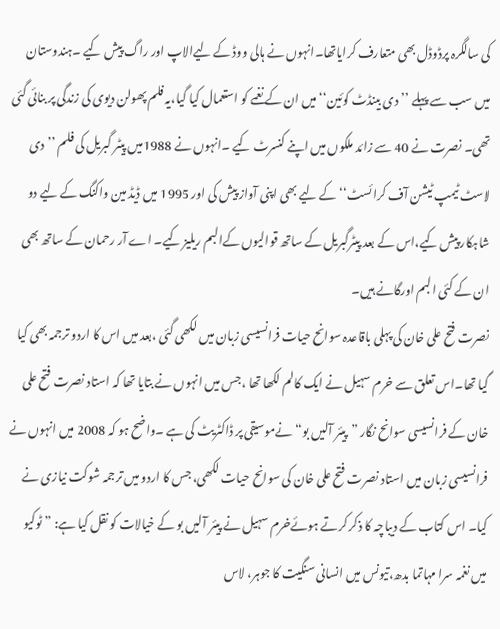کی سالگرہ پرڈوڈل بھی متعارف کرایاتھا۔انہوں نے ہالی ووڈ کے لیےالاپ اور راگ پیش کیے ۔ہندوستان میں سب سے پہلے ’’دی بینڈٹ کوئین‘‘میں ان کے نغمے کو استعمال کیا گیا،یہ فلم پھولن دیوی کی زندگی پر بنائی گئی تھی۔ نصرت نے 40 سے زائد ملکوں میں اپنے کنسرٹ کیے ۔انہوں نے 1988میں پیٹر گبریل کی فلم ’’دی لاسٹ ٹیمپ ٹیشن آف کرائسٹ‘‘کے لیے بھی اپنی آواز پیش کی اور 1995 میں ڈیڈ مین واکنگ کے لیے دو شاہکار پیش کیے،اس کے بعد پیٹرگبریل کے ساتھ قوالیوں کےالبم ریلیز کیے۔ اے آر رحمان کے ساتھ بھی ان کے کئی البم اورگانے ہیں۔
نصرت فتح علی خان کی پہلی باقاعدہ سوانح حیات فرانسیسی زبان میں لکھی گئی ،بعد میں اس کا اردو ترجمہ بھی کیا گیا تھا۔اس تعلق سے خرم سہیل نے ایک کالم لکھا تھا ،جس میں انہوں نے بتایا تھا کہ استاد نصرت فتح علی خان کے فرانسیسی سوانح نگار ”پیئر آلیں بو“نےموسیقی پر ڈاکٹریٹ کی ہے ۔واضح ہو کہ 2008 میں انہوں نے فرانسیسی زبان میں استاد نصرت فتح علی خان کی سوانح حیات لکھی، جس کا اردو میں ترجمہ شوکت نیازی نے کیا۔ اس کتاب کے دیباچہ کا ذکر کرتے ہوئےخرم سہیل نے پیئر آلیں بو کے خیالات کو نقل کیا ہے: ”ٹوکیو میں نغمہ سرا مہاتما بدھ،تیونس میں انسانی سنگیت کا جوہر، لاس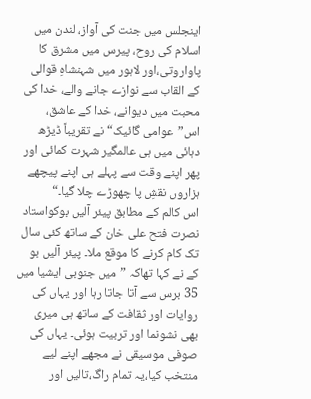اینجلس میں جنت کی آواز، لندن میں اسلام کی روح، پیرس میں مشرق کا پاواروتی،اور لاہور میں شہنشاہِ قوالی کے القاب سے نوازے جانے والے، خدا کی محبت میں دیوانے، خدا کے عاشق، اس”عوامی گائیک“نے تقریباً ڈیڑھ دہائی میں ہی عالمگیر شہرت کمائی اور پھر اپنے وقت سے پہلے ہی اپنے پیچھے ہزاروں نقشِ پا چھوڑے چلا گیا۔“
اس کالم کے مطابق پیئر آلیں بوکواستاد نصرت فتح علی خان کے ساتھ کئی سال تک کام کرنے کا موقع ملا۔ پیئر آلیں بو کے نے کہا تھاکہ ”میں جنوبی ایشیا میں 35 برس سے آتا جاتا رہا اور یہاں کی روایات اور ثقافت کے ساتھ ہی میری بھی نشونما اور تربیت ہوئی۔ یہاں کی صوفی موسیقی نے مجھے اپنے لیے منتخب کیا،یہ تمام راگ،تالیں اور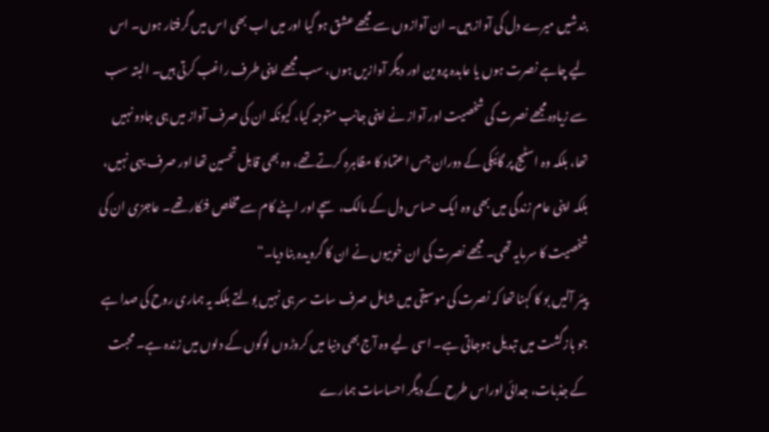بندشیں میرے دل کی آواز ہیں۔ ان آوازوں سے مجھے عشق ہو گیا اور میں اب بھی اس میں گرفتار ہوں۔ اس لیے چاہے نصرت ہوں یا عابدہ پروین اور دیگر آوازیں ہوں، سب مجھے اپنی طرف راغب کرتی ہیں۔ البتہ سب سے زیادہ مجھے نصرت کی شخصیت اور آواز نے اپنی جانب متوجہ کیا، کیونکہ ان کی صرف آواز میں ہی جادو نہیں تھا، بلکہ وہ اسٹیج پر گائیکی کے دوران جس اعتماد کا مظاہرہ کرتے تھے، وہ بھی قابل تحسین تھا اور صرف یہی نہیں، بلکہ اپنی عام زندگی میں بھی وہ ایک حساس دل کے مالک، سچے اور اپنے کام سے مخلص فنکار تھے۔ عاجزی ان کی شخصیت کا سرمایہ تھی۔ مجھے نصرت کی ان خوبیوں نے ان کا گرویدہ بنا دیا۔“
پیئر آلیں بو کا کہنا تھا کہ نصرت کی موسیقی میں شامل صرف سات سر ہی نہیں بولتے بلکہ یہ ہماری روح کی صدا ہے جو بازگشت میں تبدیل ہوجاتی ہے۔ اسی لیے وہ آج بھی دنیا میں کروڑوں لوگوں کے دلوں میں زندہ ہے۔ محبت کے جذبات، جدائی اوراس طرح کے دیگر احساسات ہمارے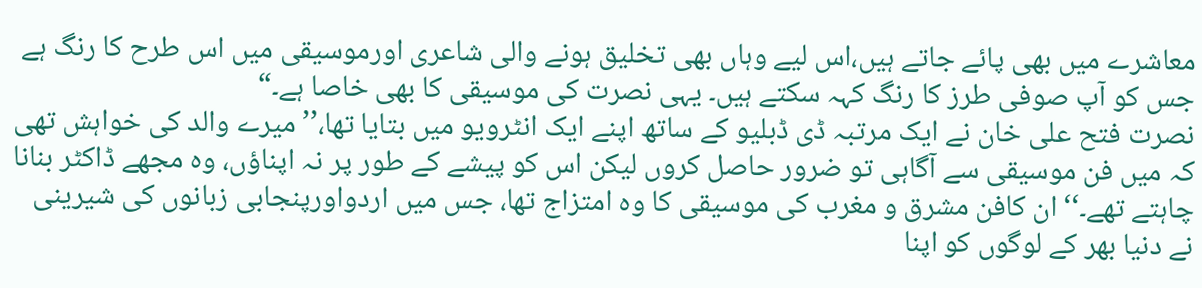معاشرے میں بھی پائے جاتے ہیں،اس لیے وہاں بھی تخلیق ہونے والی شاعری اورموسیقی میں اس طرح کا رنگ ہے جس کو آپ صوفی طرز کا رنگ کہہ سکتے ہیں۔ یہی نصرت کی موسیقی کا بھی خاصا ہے۔“
نصرت فتح علی خان نے ایک مرتبہ ڈی ڈبلیو کے ساتھ اپنے ایک انٹرویو میں بتایا تھا،’’ میرے والد کی خواہش تھی کہ میں فن موسیقی سے آگاہی تو ضرور حاصل کروں لیکن اس کو پیشے کے طور پر نہ اپناؤں، وہ مجھے ڈاکٹر بنانا چاہتے تھے۔‘‘ان کافن مشرق و مغرب کی موسیقی کا وہ امتزاج تھا، جس میں اردواورپنجابی زبانوں کی شیرینی نے دنیا بھر کے لوگوں کو اپنا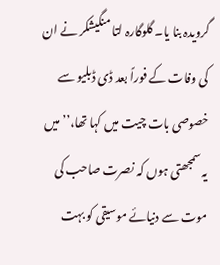گرویدہ بنا یا۔ گلوگارہ لتا منگیشکر نے ان کی وفات کے فوراً بعد ڈی ڈبلیو سے خصوصی بات چیت میں کہا تھا،’’ میں یہ سمجھتی ہوں کہ نصرت صاحب کی موت سے دنیائے موسیقی کو بہت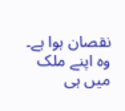نقصان ہوا ہے۔ وہ اپنے ملک میں ہی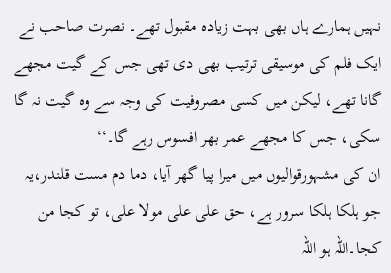نہیں ہمارے ہاں بھی بہت زیادہ مقبول تھے۔ نصرت صاحب نے ایک فلم کی موسیقی ترتیب بھی دی تھی جس کے گیت مجھے گانا تھے، لیکن میں کسی مصروفیت کی وجہ سے وہ گیت نہ گا سکی، جس کا مجھے عمر بھر افسوس رہے گا۔‘‘
ان کی مشہورقوالیوں میں میرا پیا گھر آیا، دما دم مست قلندر،یہ جو ہلکا ہلکا سرور ہے، حق علی علی مولا علی، تو کجا من کجا۔اللہ ہو اللہ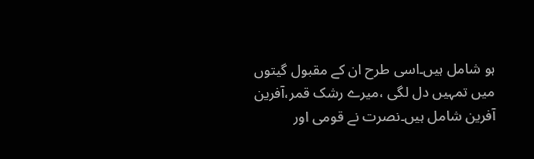ہو شامل ہیں۔اسی طرح ان کے مقبول گیتوں میں تمہیں دل لگی ،میرے رشک قمر،آفرین آفرین شامل ہیں۔نصرت نے قومی اور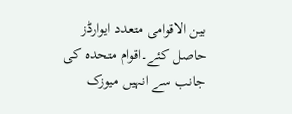بین الاقوامی متعدد ایوارڈز حاصل کئے۔اقوام متحدہ کی جانب سے انہیں میوزک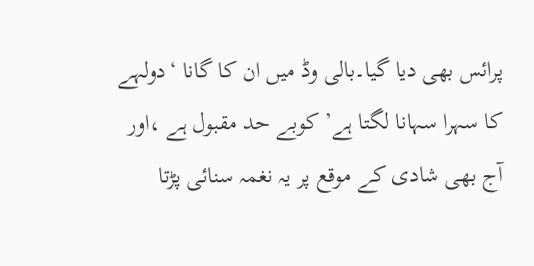پرائس بھی دیا گیا۔بالی وڈ میں ان کا گانا ‘دولہے کا سہرا سہانا لگتا ہے’ کوبے حد مقبول ہے ،اور آج بھی شادی کے موقع پر یہ نغمہ سنائی پڑتا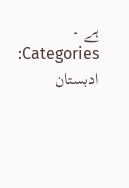ہے ۔
Categories: ادبستان